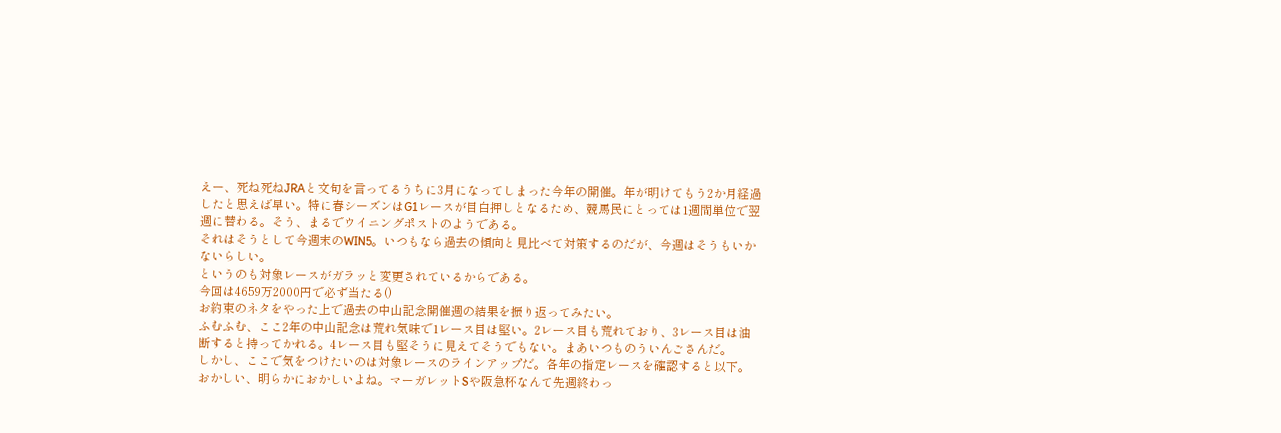えー、死ね死ねJRAと文句を言ってるうちに3月になってしまった今年の開催。年が明けてもう2か月経過したと思えば早い。特に春シーズンはG1レースが目白押しとなるため、競馬民にとっては1週間単位で翌週に替わる。そう、まるでウイニングポストのようである。
それはそうとして今週末のWIN5。いつもなら過去の傾向と見比べて対策するのだが、今週はそうもいかないらしい。
というのも対象レースがガラッと変更されているからである。
今回は4659万2000円で必ず当たる()
お約束のネタをやった上で過去の中山記念開催週の結果を振り返ってみたい。
ふむふむ、ここ2年の中山記念は荒れ気味で1レース目は堅い。2レース目も荒れており、3レース目は油断すると持ってかれる。4レース目も堅そうに見えてそうでもない。まあいつものういんごさんだ。
しかし、ここで気をつけたいのは対象レースのラインアップだ。各年の指定レースを確認すると以下。
おかしい、明らかにおかしいよね。マーガレットSや阪急杯なんて先週終わっ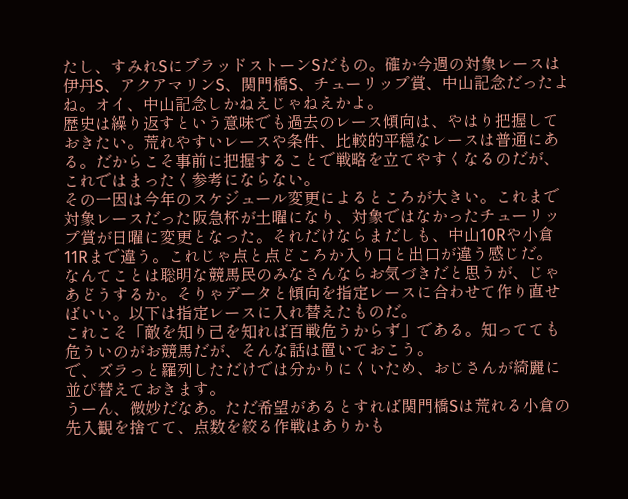たし、すみれSにブラッドストーンSだもの。確か今週の対象レースは伊丹S、アクアマリンS、関門橋S、チューリップ賞、中山記念だったよね。オイ、中山記念しかねえじゃねえかよ。
歴史は繰り返すという意味でも過去のレース傾向は、やはり把握しておきたい。荒れやすいレースや条件、比較的平穏なレースは普通にある。だからこそ事前に把握することで戦略を立てやすくなるのだが、これではまったく参考にならない。
その一因は今年のスケジュール変更によるところが大きい。これまで対象レースだった阪急杯が土曜になり、対象ではなかったチューリップ賞が日曜に変更となった。それだけならまだしも、中山10Rや小倉11Rまで違う。これじゃ点と点どころか入り口と出口が違う感じだ。
なんてことは聡明な競馬民のみなさんならお気づきだと思うが、じゃあどうするか。そりゃデータと傾向を指定レースに合わせて作り直せばいい。以下は指定レースに入れ替えたものだ。
これこそ「敵を知り己を知れば百戦危うからず」である。知ってても危ういのがお競馬だが、そんな話は置いておこう。
で、ズラっと羅列しただけでは分かりにくいため、おじさんが綺麗に並び替えておきます。
うーん、微妙だなあ。ただ希望があるとすれば関門橋Sは荒れる小倉の先入観を捨てて、点数を絞る作戦はありかも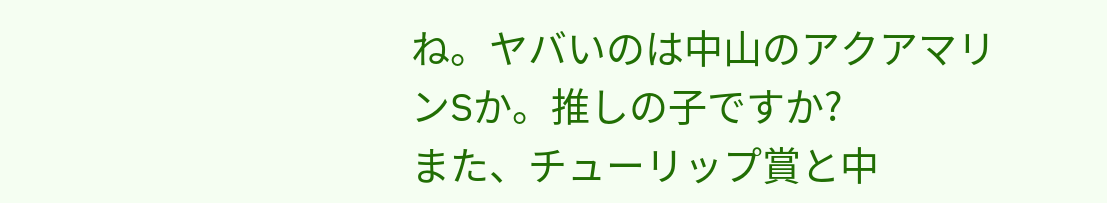ね。ヤバいのは中山のアクアマリンSか。推しの子ですか?
また、チューリップ賞と中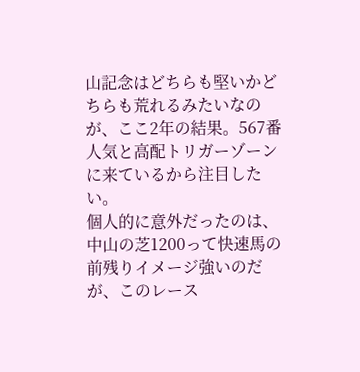山記念はどちらも堅いかどちらも荒れるみたいなのが、ここ2年の結果。567番人気と高配トリガーゾーンに来ているから注目したい。
個人的に意外だったのは、中山の芝1200って快速馬の前残りイメージ強いのだが、このレース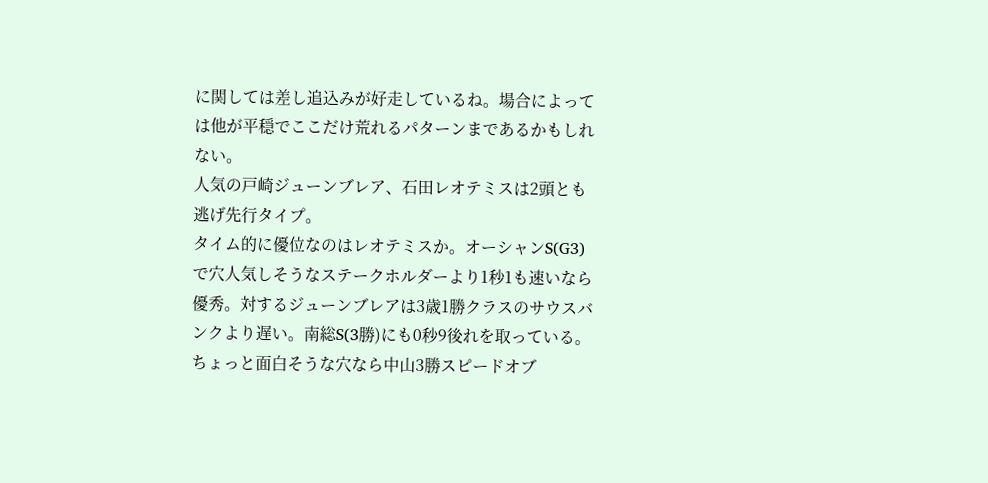に関しては差し追込みが好走しているね。場合によっては他が平穏でここだけ荒れるパターンまであるかもしれない。
人気の戸崎ジューンブレア、石田レオテミスは2頭とも逃げ先行タイプ。
タイム的に優位なのはレオテミスか。オーシャンS(G3)で穴人気しそうなステークホルダーより1秒1も速いなら優秀。対するジューンブレアは3歳1勝クラスのサウスバンクより遅い。南総S(3勝)にも0秒9後れを取っている。
ちょっと面白そうな穴なら中山3勝スピードオブ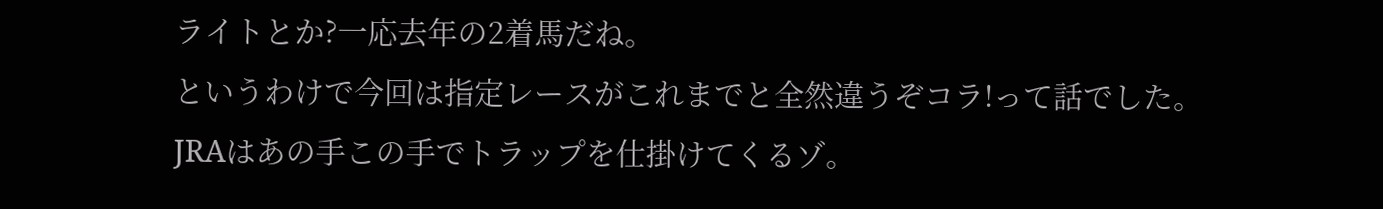ライトとか?一応去年の2着馬だね。
というわけで今回は指定レースがこれまでと全然違うぞコラ!って話でした。
JRAはあの手この手でトラップを仕掛けてくるゾ。